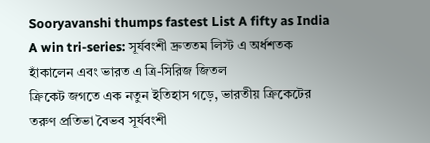Sooryavanshi thumps fastest List A fifty as India A win tri-series: সূর্যবংশী দ্রুততম লিস্ট এ অর্ধশতক হাঁকালেন এবং ভারত এ ত্রি-সিরিজ জিতল
ক্রিকেট জগতে এক নতুন ইতিহাস গড়ে, ভারতীয় ক্রিকেটের তরুণ প্রতিভা বৈভব সূর্যবংশী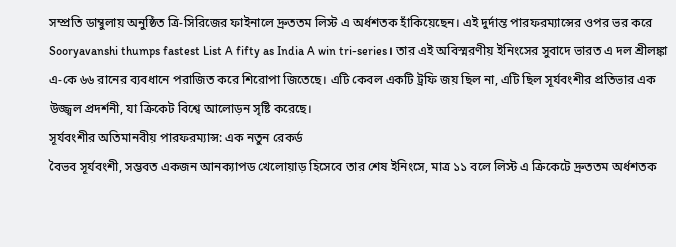সম্প্রতি ডাম্বুলায় অনুষ্ঠিত ত্রি-সিরিজের ফাইনালে দ্রুততম লিস্ট এ অর্ধশতক হাঁকিয়েছেন। এই দুর্দান্ত পারফরম্যান্সের ওপর ভর করে Sooryavanshi thumps fastest List A fifty as India A win tri-series। তার এই অবিস্মরণীয় ইনিংসের সুবাদে ভারত এ দল শ্রীলঙ্কা এ-কে ৬৬ রানের ব্যবধানে পরাজিত করে শিরোপা জিতেছে। এটি কেবল একটি ট্রফি জয় ছিল না, এটি ছিল সূর্যবংশীর প্রতিভার এক উজ্জ্বল প্রদর্শনী, যা ক্রিকেট বিশ্বে আলোড়ন সৃষ্টি করেছে।
সূর্যবংশীর অতিমানবীয় পারফরম্যান্স: এক নতুন রেকর্ড
বৈভব সূর্যবংশী, সম্ভবত একজন আনক্যাপড খেলোয়াড় হিসেবে তার শেষ ইনিংসে, মাত্র ১১ বলে লিস্ট এ ক্রিকেটে দ্রুততম অর্ধশতক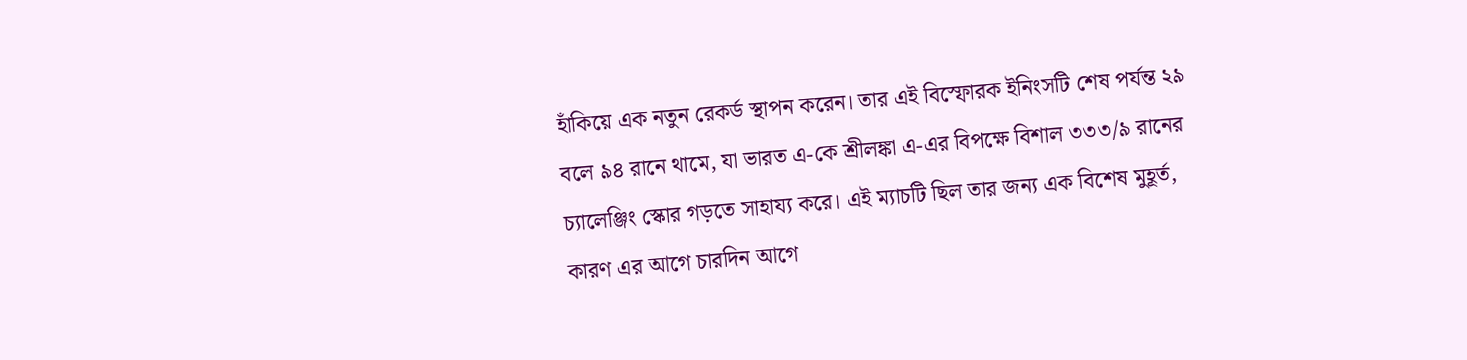হাঁকিয়ে এক নতুন রেকর্ড স্থাপন করেন। তার এই বিস্ফোরক ইনিংসটি শেষ পর্যন্ত ২৯ বলে ৯৪ রানে থামে, যা ভারত এ-কে শ্রীলঙ্কা এ-এর বিপক্ষে বিশাল ৩৩৩/৯ রানের চ্যালেঞ্জিং স্কোর গড়তে সাহায্য করে। এই ম্যাচটি ছিল তার জন্য এক বিশেষ মুহূর্ত, কারণ এর আগে চারদিন আগে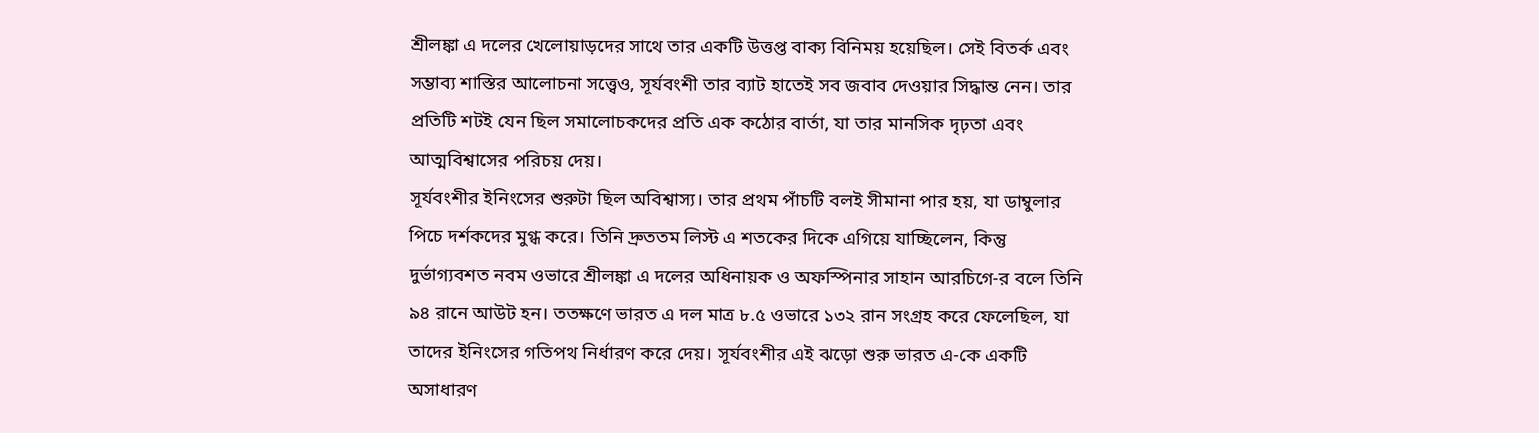শ্রীলঙ্কা এ দলের খেলোয়াড়দের সাথে তার একটি উত্তপ্ত বাক্য বিনিময় হয়েছিল। সেই বিতর্ক এবং সম্ভাব্য শাস্তির আলোচনা সত্ত্বেও, সূর্যবংশী তার ব্যাট হাতেই সব জবাব দেওয়ার সিদ্ধান্ত নেন। তার প্রতিটি শটই যেন ছিল সমালোচকদের প্রতি এক কঠোর বার্তা, যা তার মানসিক দৃঢ়তা এবং আত্মবিশ্বাসের পরিচয় দেয়।
সূর্যবংশীর ইনিংসের শুরুটা ছিল অবিশ্বাস্য। তার প্রথম পাঁচটি বলই সীমানা পার হয়, যা ডাম্বুলার পিচে দর্শকদের মুগ্ধ করে। তিনি দ্রুততম লিস্ট এ শতকের দিকে এগিয়ে যাচ্ছিলেন, কিন্তু দুর্ভাগ্যবশত নবম ওভারে শ্রীলঙ্কা এ দলের অধিনায়ক ও অফস্পিনার সাহান আরচিগে-র বলে তিনি ৯৪ রানে আউট হন। ততক্ষণে ভারত এ দল মাত্র ৮.৫ ওভারে ১৩২ রান সংগ্রহ করে ফেলেছিল, যা তাদের ইনিংসের গতিপথ নির্ধারণ করে দেয়। সূর্যবংশীর এই ঝড়ো শুরু ভারত এ-কে একটি অসাধারণ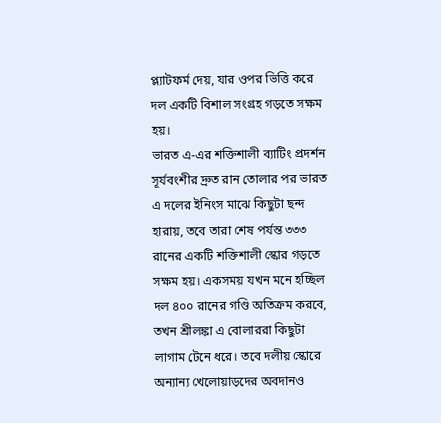প্ল্যাটফর্ম দেয়, যার ওপর ভিত্তি করে দল একটি বিশাল সংগ্রহ গড়তে সক্ষম হয়।
ভারত এ-এর শক্তিশালী ব্যাটিং প্রদর্শন
সূর্যবংশীর দ্রুত রান তোলার পর ভারত এ দলের ইনিংস মাঝে কিছুটা ছন্দ হারায়, তবে তারা শেষ পর্যন্ত ৩৩৩ রানের একটি শক্তিশালী স্কোর গড়তে সক্ষম হয়। একসময় যখন মনে হচ্ছিল দল ৪০০ রানের গণ্ডি অতিক্রম করবে, তখন শ্রীলঙ্কা এ বোলাররা কিছুটা লাগাম টেনে ধরে। তবে দলীয় স্কোরে অন্যান্য খেলোয়াড়দের অবদানও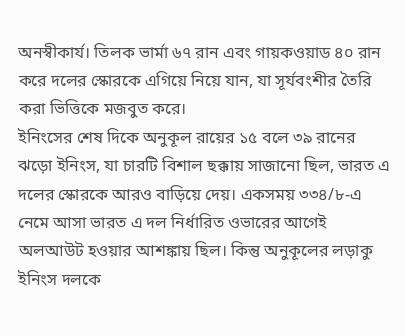অনস্বীকার্য। তিলক ভার্মা ৬৭ রান এবং গায়কওয়াড ৪০ রান করে দলের স্কোরকে এগিয়ে নিয়ে যান, যা সূর্যবংশীর তৈরি করা ভিত্তিকে মজবুত করে।
ইনিংসের শেষ দিকে অনুকূল রায়ের ১৫ বলে ৩৯ রানের ঝড়ো ইনিংস, যা চারটি বিশাল ছক্কায় সাজানো ছিল, ভারত এ দলের স্কোরকে আরও বাড়িয়ে দেয়। একসময় ৩৩৪/৮-এ নেমে আসা ভারত এ দল নির্ধারিত ওভারের আগেই অলআউট হওয়ার আশঙ্কায় ছিল। কিন্তু অনুকূলের লড়াকু ইনিংস দলকে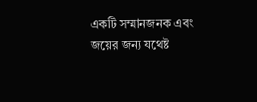একটি সম্মানজনক এবং জয়ের জন্য যথেষ্ট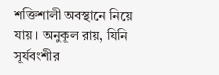শক্তিশালী অবস্থানে নিয়ে যায়। অনুকূল রায়, যিনি সূর্যবংশীর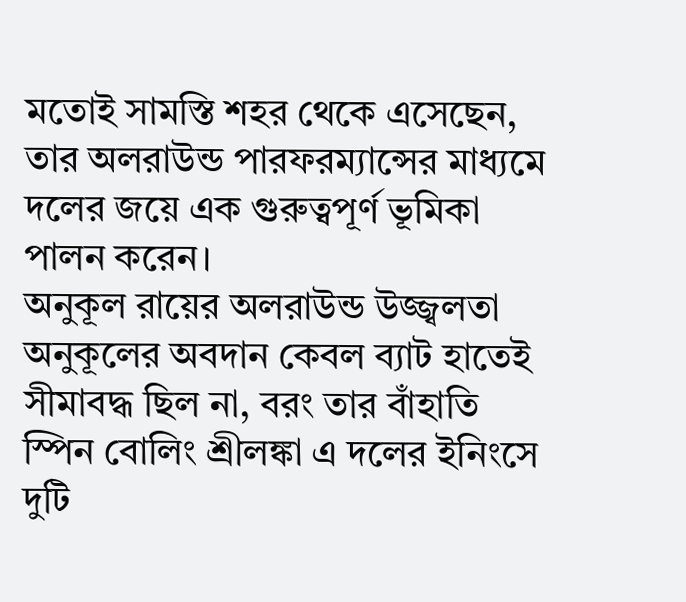মতোই সামস্তি শহর থেকে এসেছেন, তার অলরাউন্ড পারফরম্যান্সের মাধ্যমে দলের জয়ে এক গুরুত্বপূর্ণ ভূমিকা পালন করেন।
অনুকূল রায়ের অলরাউন্ড উজ্জ্বলতা
অনুকূলের অবদান কেবল ব্যাট হাতেই সীমাবদ্ধ ছিল না, বরং তার বাঁহাতি স্পিন বোলিং শ্রীলঙ্কা এ দলের ইনিংসে দুটি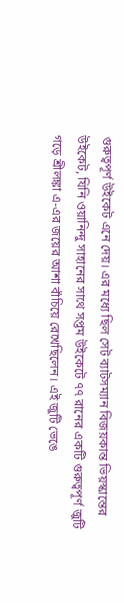গুরুত্বপূর্ণ উইকেট এনে দেয়। এর মধ্যে ছিল সেট ব্যাটসম্যান বিজয়কান্ত ভিয়স্কান্তের উইকেট, যিনি ওয়ানিন্দু সাহানের সাথে সপ্তম উইকেটে ৭৭ রানের একটি গুরুত্বপূর্ণ জুটি গড়ে শ্রীলঙ্কা এ-এর জয়ের আশা বাঁচিয়ে রেখেছিলেন। এই জুটি ভেঙে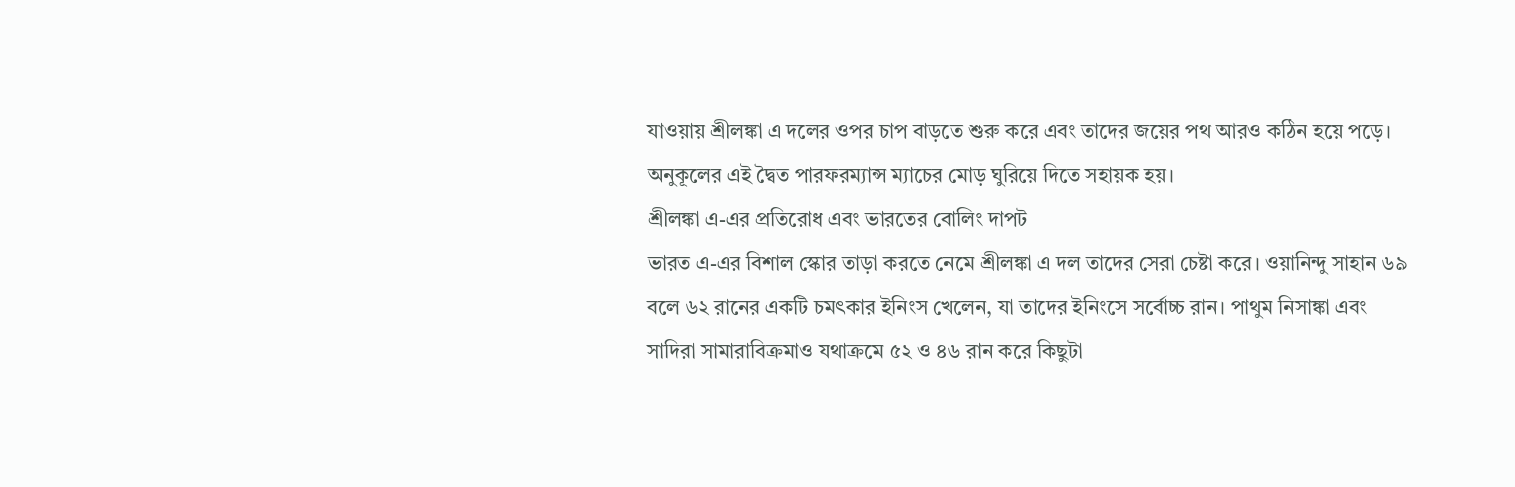যাওয়ায় শ্রীলঙ্কা এ দলের ওপর চাপ বাড়তে শুরু করে এবং তাদের জয়ের পথ আরও কঠিন হয়ে পড়ে। অনুকূলের এই দ্বৈত পারফরম্যান্স ম্যাচের মোড় ঘুরিয়ে দিতে সহায়ক হয়।
শ্রীলঙ্কা এ-এর প্রতিরোধ এবং ভারতের বোলিং দাপট
ভারত এ-এর বিশাল স্কোর তাড়া করতে নেমে শ্রীলঙ্কা এ দল তাদের সেরা চেষ্টা করে। ওয়ানিন্দু সাহান ৬৯ বলে ৬২ রানের একটি চমৎকার ইনিংস খেলেন, যা তাদের ইনিংসে সর্বোচ্চ রান। পাথুম নিসাঙ্কা এবং সাদিরা সামারাবিক্রমাও যথাক্রমে ৫২ ও ৪৬ রান করে কিছুটা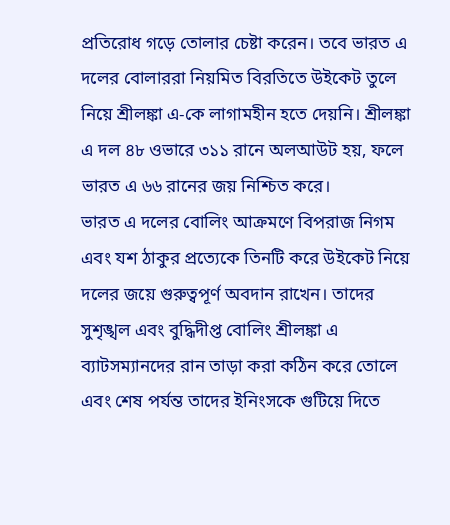প্রতিরোধ গড়ে তোলার চেষ্টা করেন। তবে ভারত এ দলের বোলাররা নিয়মিত বিরতিতে উইকেট তুলে নিয়ে শ্রীলঙ্কা এ-কে লাগামহীন হতে দেয়নি। শ্রীলঙ্কা এ দল ৪৮ ওভারে ৩১১ রানে অলআউট হয়, ফলে ভারত এ ৬৬ রানের জয় নিশ্চিত করে।
ভারত এ দলের বোলিং আক্রমণে বিপরাজ নিগম এবং যশ ঠাকুর প্রত্যেকে তিনটি করে উইকেট নিয়ে দলের জয়ে গুরুত্বপূর্ণ অবদান রাখেন। তাদের সুশৃঙ্খল এবং বুদ্ধিদীপ্ত বোলিং শ্রীলঙ্কা এ ব্যাটসম্যানদের রান তাড়া করা কঠিন করে তোলে এবং শেষ পর্যন্ত তাদের ইনিংসকে গুটিয়ে দিতে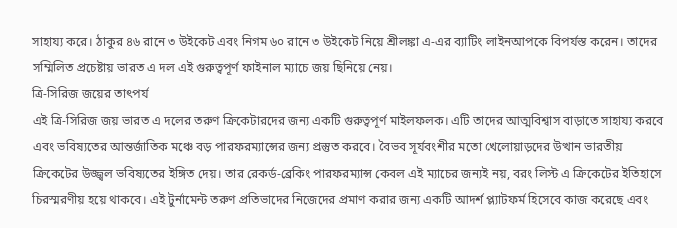সাহায্য করে। ঠাকুর ৪৬ রানে ৩ উইকেট এবং নিগম ৬০ রানে ৩ উইকেট নিয়ে শ্রীলঙ্কা এ-এর ব্যাটিং লাইনআপকে বিপর্যস্ত করেন। তাদের সম্মিলিত প্রচেষ্টায় ভারত এ দল এই গুরুত্বপূর্ণ ফাইনাল ম্যাচে জয় ছিনিয়ে নেয়।
ত্রি-সিরিজ জয়ের তাৎপর্য
এই ত্রি-সিরিজ জয় ভারত এ দলের তরুণ ক্রিকেটারদের জন্য একটি গুরুত্বপূর্ণ মাইলফলক। এটি তাদের আত্মবিশ্বাস বাড়াতে সাহায্য করবে এবং ভবিষ্যতের আন্তর্জাতিক মঞ্চে বড় পারফরম্যান্সের জন্য প্রস্তুত করবে। বৈভব সূর্যবংশীর মতো খেলোয়াড়দের উত্থান ভারতীয় ক্রিকেটের উজ্জ্বল ভবিষ্যতের ইঙ্গিত দেয়। তার রেকর্ড-ব্রেকিং পারফরম্যান্স কেবল এই ম্যাচের জন্যই নয়, বরং লিস্ট এ ক্রিকেটের ইতিহাসে চিরস্মরণীয় হয়ে থাকবে। এই টুর্নামেন্ট তরুণ প্রতিভাদের নিজেদের প্রমাণ করার জন্য একটি আদর্শ প্ল্যাটফর্ম হিসেবে কাজ করেছে এবং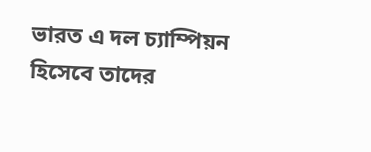ভারত এ দল চ্যাম্পিয়ন হিসেবে তাদের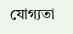যোগ্যতা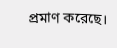প্রমাণ করেছে।